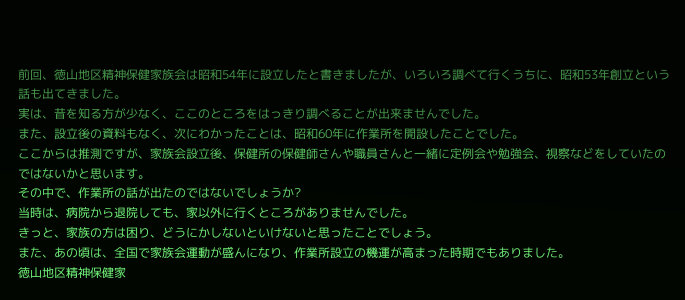前回、徳山地区精神保健家族会は昭和54年に設立したと書きましたが、いろいろ調べて行くうちに、昭和53年創立という話も出てきました。
実は、昔を知る方が少なく、ここのところをはっきり調べることが出来ませんでした。
また、設立後の資料もなく、次にわかったことは、昭和60年に作業所を開設したことでした。
ここからは推測ですが、家族会設立後、保健所の保健師さんや職員さんと一緒に定例会や勉強会、視察などをしていたのではないかと思います。
その中で、作業所の話が出たのではないでしょうか?
当時は、病院から退院しても、家以外に行くところがありませんでした。
きっと、家族の方は困り、どうにかしないといけないと思ったことでしょう。
また、あの頃は、全国で家族会運動が盛んになり、作業所設立の機運が高まった時期でもありました。
徳山地区精神保健家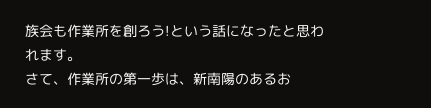族会も作業所を創ろう!という話になったと思われます。
さて、作業所の第一歩は、新南陽のあるお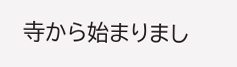寺から始まりまし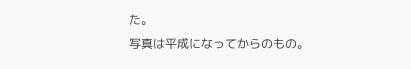た。
写真は平成になってからのもの。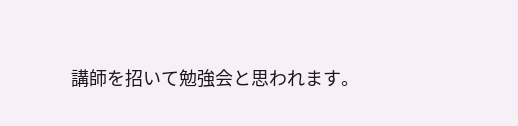講師を招いて勉強会と思われます。